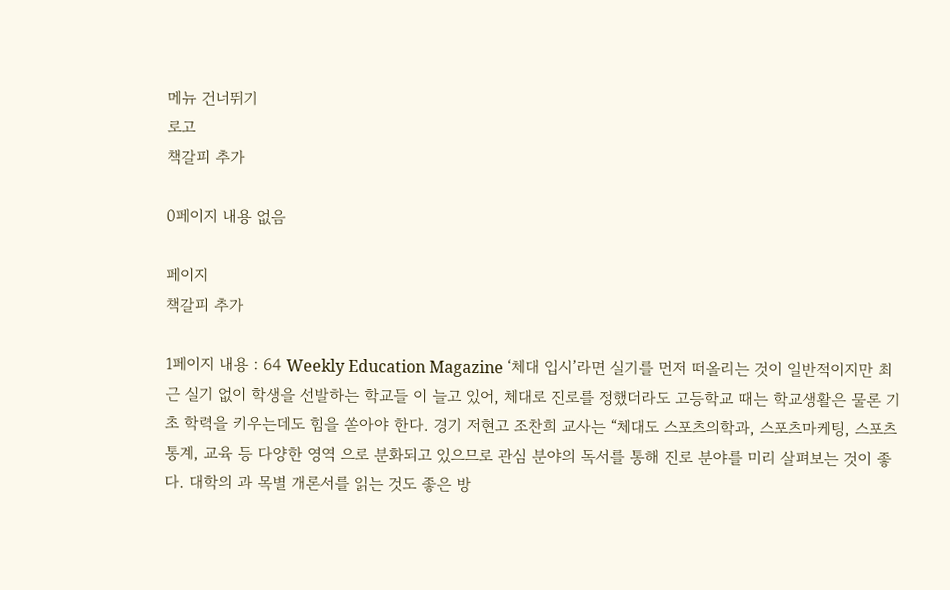메뉴 건너뛰기
로고
책갈피 추가

0페이지 내용 없음

페이지
책갈피 추가

1페이지 내용 : 64 Weekly Education Magazine ‘체대 입시’라면 실기를 먼저 떠올리는 것이 일반적이지만 최근 실기 없이 학생을 선발하는 학교들 이 늘고 있어, 체대로 진로를 정했더라도 고등학교 때는 학교생활은 물론 기초 학력을 키우는데도 힘을 쏟아야 한다. 경기 저현고 조찬희 교사는 “체대도 스포츠의학과, 스포츠마케팅, 스포츠통계, 교육 등 다양한 영역 으로 분화되고 있으므로 관심 분야의 독서를 통해 진로 분야를 미리 살펴보는 것이 좋다. 대학의 과 목별 개론서를 읽는 것도 좋은 방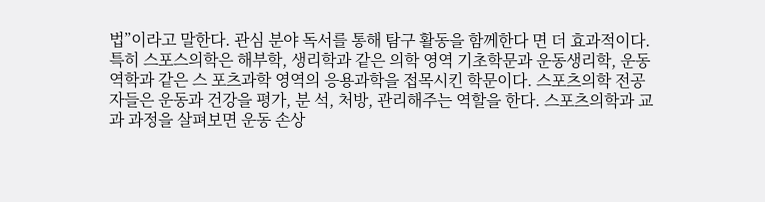법”이라고 말한다. 관심 분야 독서를 통해 탐구 활동을 함께한다 면 더 효과적이다. 특히 스포스의학은 해부학, 생리학과 같은 의학 영역 기초학문과 운동생리학, 운동역학과 같은 스 포츠과학 영역의 응용과학을 접목시킨 학문이다. 스포츠의학 전공자들은 운동과 건강을 평가, 분 석, 처방, 관리해주는 역할을 한다. 스포츠의학과 교과 과정을 살펴보면 운동 손상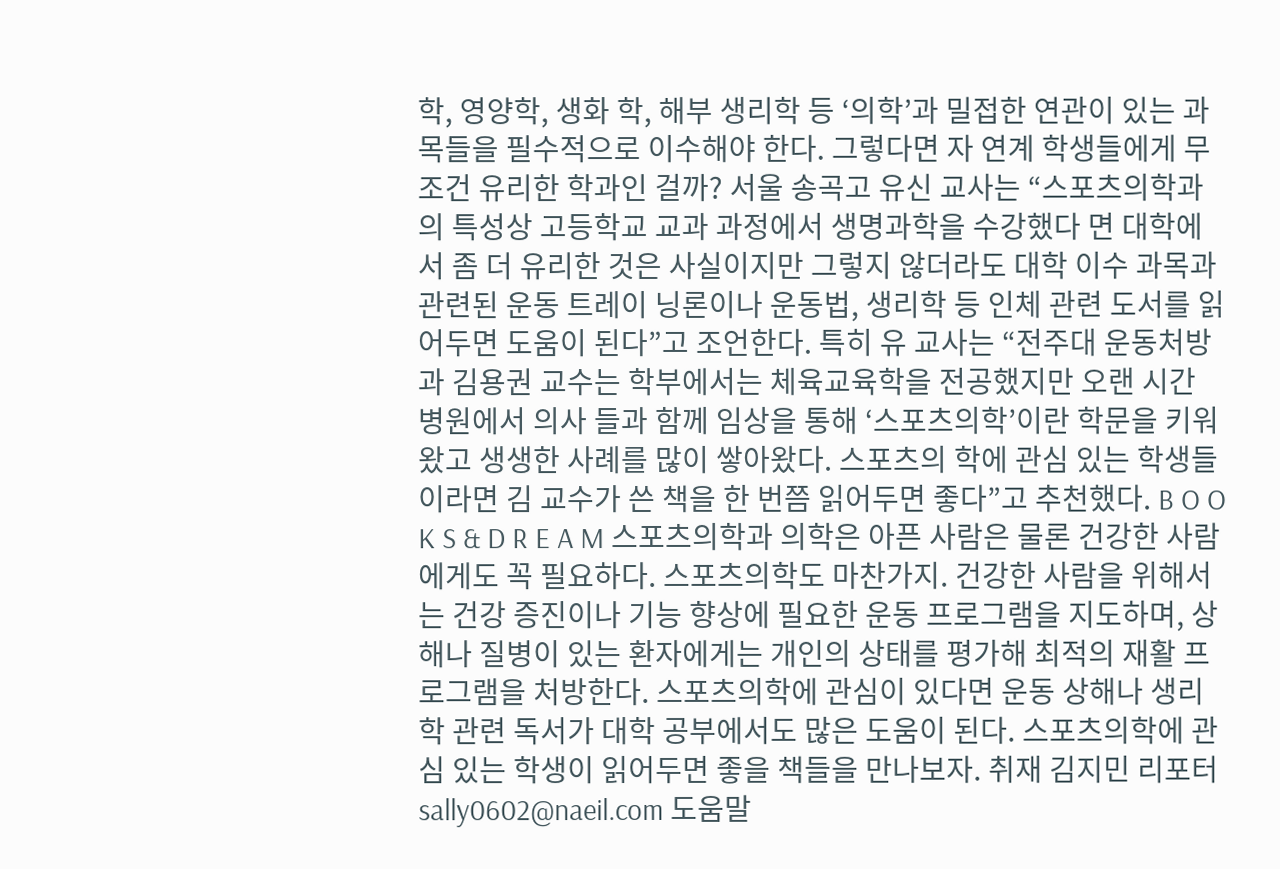학, 영양학, 생화 학, 해부 생리학 등 ‘의학’과 밀접한 연관이 있는 과목들을 필수적으로 이수해야 한다. 그렇다면 자 연계 학생들에게 무조건 유리한 학과인 걸까? 서울 송곡고 유신 교사는 “스포츠의학과의 특성상 고등학교 교과 과정에서 생명과학을 수강했다 면 대학에서 좀 더 유리한 것은 사실이지만 그렇지 않더라도 대학 이수 과목과 관련된 운동 트레이 닝론이나 운동법, 생리학 등 인체 관련 도서를 읽어두면 도움이 된다”고 조언한다. 특히 유 교사는 “전주대 운동처방과 김용권 교수는 학부에서는 체육교육학을 전공했지만 오랜 시간 병원에서 의사 들과 함께 임상을 통해 ‘스포츠의학’이란 학문을 키워왔고 생생한 사례를 많이 쌓아왔다. 스포츠의 학에 관심 있는 학생들이라면 김 교수가 쓴 책을 한 번쯤 읽어두면 좋다”고 추천했다. B O O K S & D R E A M 스포츠의학과 의학은 아픈 사람은 물론 건강한 사람에게도 꼭 필요하다. 스포츠의학도 마찬가지. 건강한 사람을 위해서는 건강 증진이나 기능 향상에 필요한 운동 프로그램을 지도하며, 상해나 질병이 있는 환자에게는 개인의 상태를 평가해 최적의 재활 프로그램을 처방한다. 스포츠의학에 관심이 있다면 운동 상해나 생리학 관련 독서가 대학 공부에서도 많은 도움이 된다. 스포츠의학에 관심 있는 학생이 읽어두면 좋을 책들을 만나보자. 취재 김지민 리포터 sally0602@naeil.com 도움말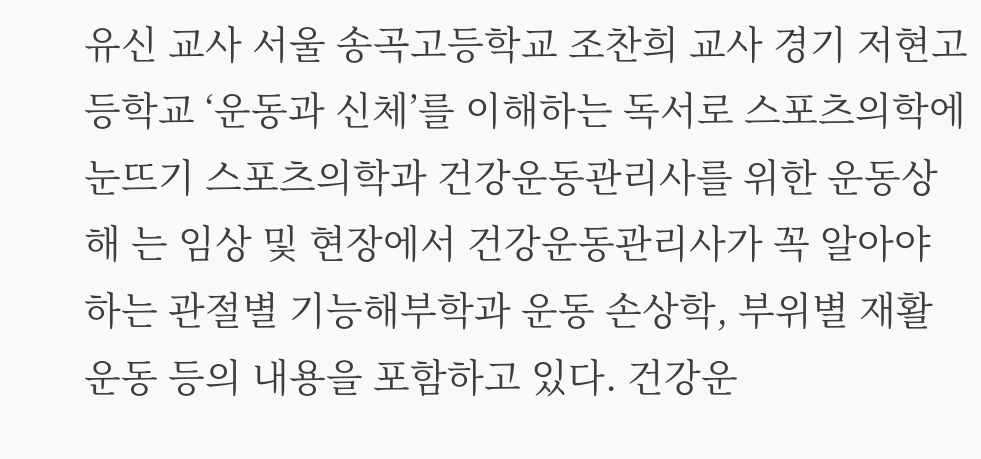유신 교사 서울 송곡고등학교 조찬희 교사 경기 저현고등학교 ‘운동과 신체’를 이해하는 독서로 스포츠의학에 눈뜨기 스포츠의학과 건강운동관리사를 위한 운동상해 는 임상 및 현장에서 건강운동관리사가 꼭 알아야 하는 관절별 기능해부학과 운동 손상학, 부위별 재활운동 등의 내용을 포함하고 있다. 건강운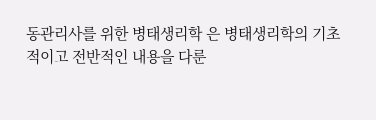동관리사를 위한 병태생리학 은 병태생리학의 기초적이고 전반적인 내용을 다룬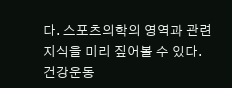다. 스포츠의학의 영역과 관련 지식을 미리 짚어볼 수 있다. 건강운동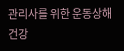관리사를 위한 운동상해 건강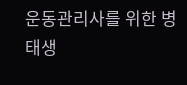운동관리사를 위한 병태생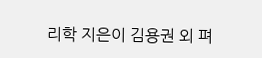리학 지은이 김용권 외 펴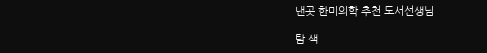낸곳 한미의학 추천 도서선생님

탐 색